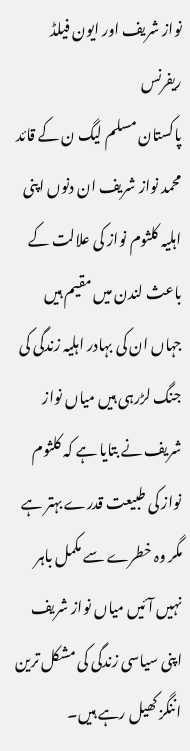نواز شریف اور ایون فیلڈ ریفرنس
پاکستان مسلم لیگ ن کے قائد محمد نواز شریف ان دنوں اپنی اہلیہ کلثوم نواز کی علالت کے باعث لندن میں مقیم ہیں جہاں ان کی بہادر اہلیہ زندگی کی جنگ لڑرہی ہیں میاں نواز شریف نے بتایا ہے کہ کلثوم نواز کی طبیعت قدرے بہتر ہے مگر وہ خطرے سے مکمل باہر نہیں آئیں میاں نواز شریف اپنی سیاسی زندگی کی مشکل ترین اننگز کھیل رہے ہیں۔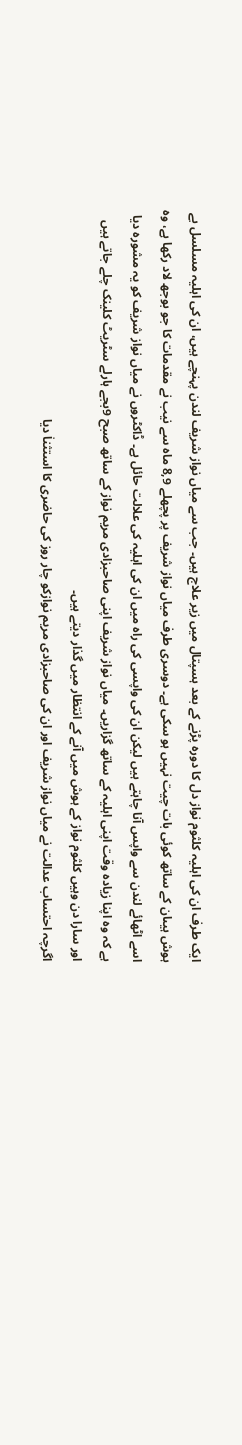ایک طرف ان کی اہلیہ کلثوم نواز دل کا دورہ پڑنے کے بعد ہسپتال میں زیر علاج ہیں۔ جب سے میاں نواز شریف لندن پہنچے ہیں، ان کی اہلیہ مسلسل بے ہوش ہیںان کے ساتھ کوئی بات چیت نہیں ہو سکی ہے۔ دوسری طرف میاں نواز شریف پر پچھلے 8,9 ماہ سے نیب نے مقدمات کا جو بوجھ لاد رکھا ہے، وہ اسے اٹھائے لندن سے واپس آنا چاہتے ہیں لیکن ان کی واپسی کی راہ میں ان کی اہلیہ کی علالت حائل ہے۔ ڈاکٹروں نے میاں نواز شریف کو یہ مشورہ دیا ہے کہ وہ اپنا زیادہ وقت اپنی اہلیہ کے ساتھ گزاریں۔ میاں نواز شریف اپنی صاحبزادی مریم نواز کے ساتھ صبح 9بجے ہارلے سٹریٹ کلینک چلے جاتے ہیں اور سارا دن وہیں کلثوم نواز کے ہوش میں آنے کے انتظار میں گذار دیتے ہیں۔
اگرچہ احتساب عدالت نے میاں نواز شریف اور ان کی صاحبزادی مریم نوازکو چار روز کی حاضری کا استثناٰ دیا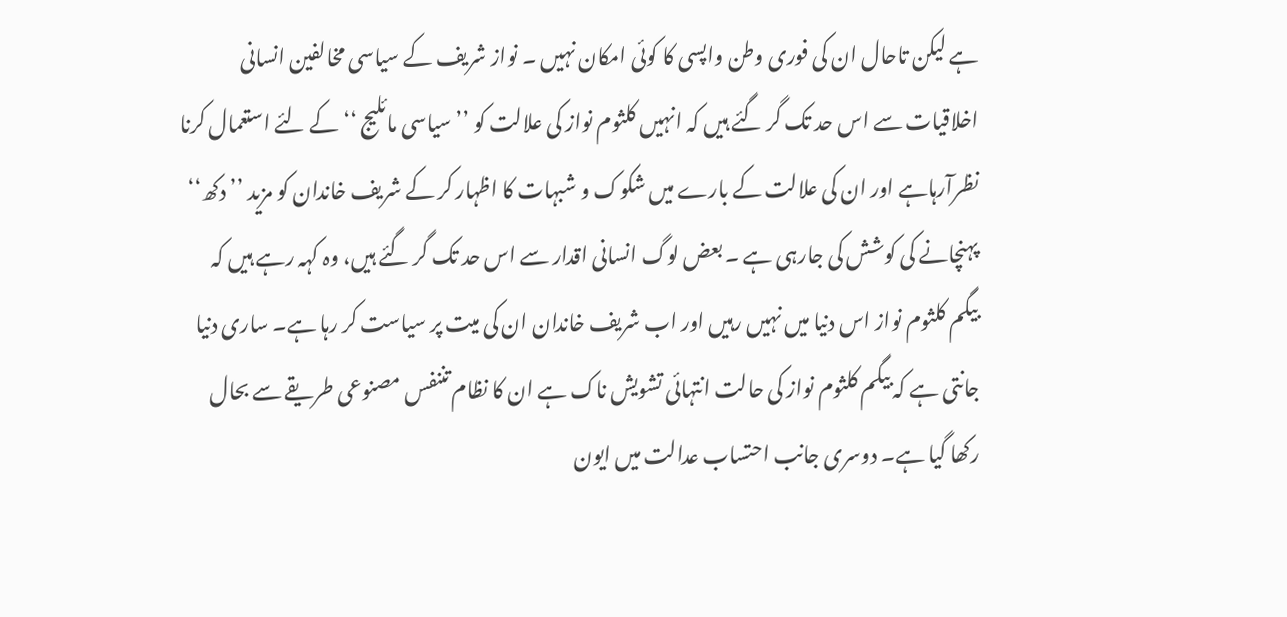ہے لیکن تاحال ان کی فوری وطن واپسی کا کوئی امکان نہیں ۔ نواز شریف کے سیاسی مخالفین انسانی اخلاقیات سے اس حد تک گر گئے ہیں کہ انہیں کلثوم نواز کی علالت کو ’’سیاسی مائلیج ‘‘کے لئے استعمال کرنا نظرآرہاہے اور ان کی علالت کے بارے میں شکوک و شبہات کا اظہار کر کے شریف خاندان کو مزید ’’دکھ‘‘ پہنچانے کی کوشش کی جارہی ہے ۔ بعض لوگ انسانی اقدار سے اس حد تک گر گئے ہیں، وہ کہہ رہے ہیں کہ بیگم کلثوم نواز اس دنیا میں نہیں رہیں اور اب شریف خاندان ان کی میت پر سیاست کر رہا ہے۔ ساری دنیا جانتی ہے کہ بیگم کلثوم نواز کی حالت انتہائی تشویش ناک ہے ان کا نظام تننفس مصنوعی طریقے سے بحال رکھا گیا ہے۔ دوسری جانب احتساب عدالت میں ایون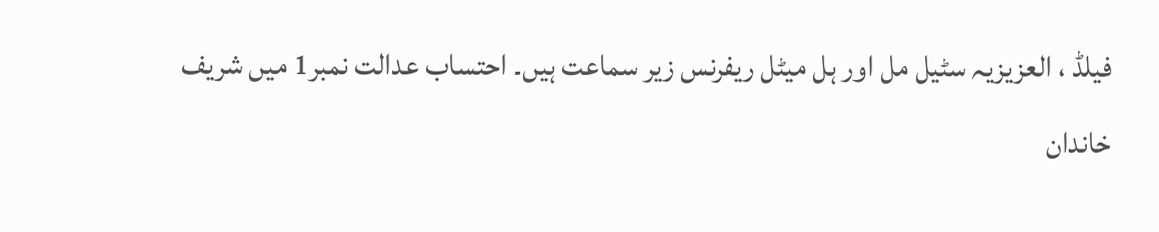فیلڈ ، العزیزیہ سٹیل مل اور ہل میٹل ریفرنس زیر سماعت ہیں۔ احتساب عدالت نمبر1 میں شریف خاندان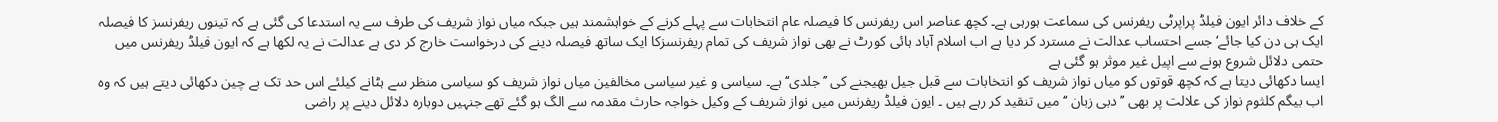کے خلاف دائر ایون فیلڈ پراپرٹی ریفرنس کی سماعت ہورہی ہے۔ کچھ عناصر اس ریفرنس کا فیصلہ عام انتخابات سے پہلے کرنے کے خواہشمند ہیں جبکہ میاں نواز شریف کی طرف سے یہ استدعا کی گئی ہے کہ تینوں ریفرنسز کا فیصلہ ایک ہی دن کیا جائے‘ جسے احتساب عدالت نے مسترد کر دیا ہے اب اسلام آباد ہائی کورٹ نے بھی نواز شریف کی تمام ریفرنسزکا ایک ساتھ فیصلہ دینے کی درخواست خارج کر دی ہے عدالت نے یہ لکھا ہے کہ ایون فیلڈ ریفرنس میں حتمی دلائل شروع ہونے سے اپیل غیر موثر ہو گئی ہے
ایسا دکھائی دیتا ہے کہ کچھ قوتوں کو میاں نواز شریف کو انتخابات سے قبل جیل بھیجنے کی ’’جلدی‘‘ ہے۔ سیاسی و غیر سیاسی مخالفین میاں نواز شریف کو سیاسی منظر سے ہٹانے کیلئے اس حد تک بے چین دکھائی دیتے ہیں کہ وہ اب بیگم کلثوم نواز کی علالت پر بھی ’’دبی زبان ‘‘ میں تنقید کر رہے ہیں ۔ ایون فیلڈ ریفرنس میں نواز شریف کے وکیل خواجہ حارث مقدمہ سے الگ ہو گئے تھے جنہیں دوبارہ دلائل دینے پر راضی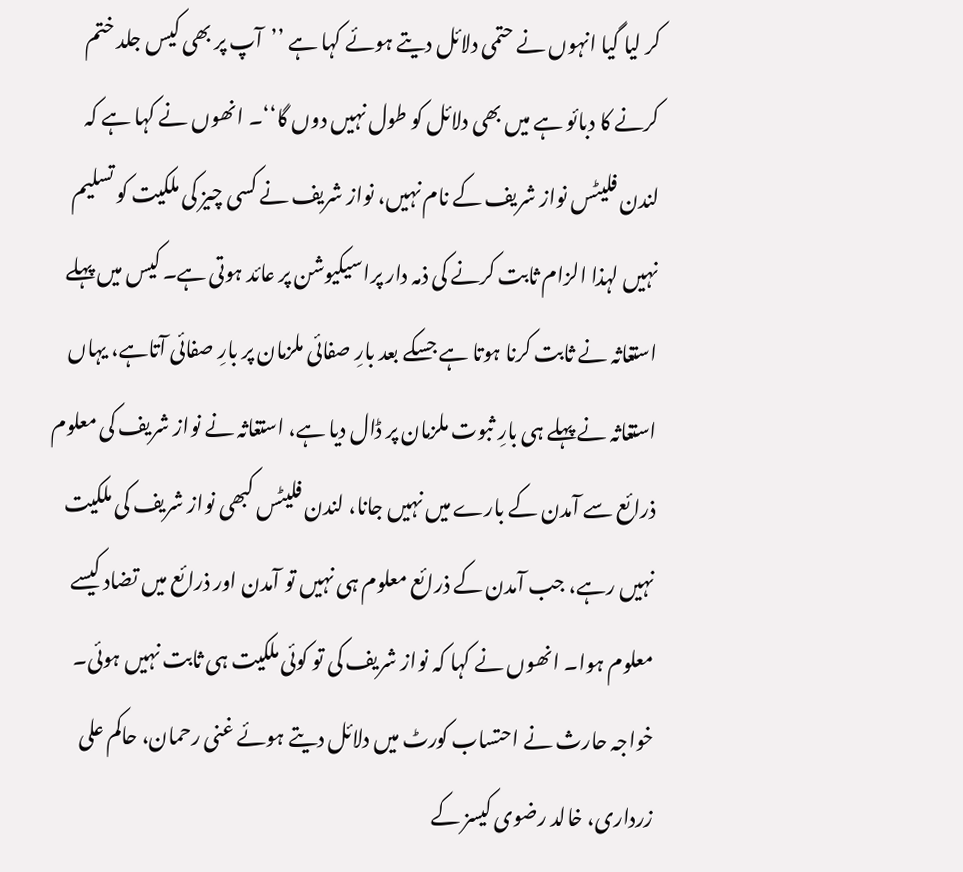کر لیا گیا انہوں نے حتمی دلائل دیتے ہوئے کہا ہے ’’آپ پر بھی کیس جلد ختم کرنے کا دبائو ہے میں بھی دلائل کو طول نہیں دوں گا‘‘۔ انھوں نے کہا ہے کہ لندن فلیٹس نواز شریف کے نام نہیں، نواز شریف نے کسی چیز کی ملکیت کو تسلیم نہیں لہذا الزام ثابت کرنے کی ذمہ دار پراسیکیوشن پر عائد ہوتی ہے۔ کیس میں پہلے استغاثہ نے ثابت کرنا ہوتا ہے جسکے بعد بارِ صفائی ملزمان پر بارِ صفائی آتاہے، یہاں استغاثہ نے پہلے ہی بارِ ثبوت ملزمان پر ڈال دیا ہے، استغاثہ نے نواز شریف کی معلوم ذرائع سے آمدن کے بارے میں نہیں جانا، لندن فلیٹس کبھی نواز شریف کی ملکیت نہیں رہے، جب آمدن کے ذرائع معلوم ہی نہیں تو آمدن اور ذرائع میں تضاد کیسے معلوم ہوا۔ انھوں نے کہا کہ نواز شریف کی تو کوئی ملکیت ہی ثابت نہیں ہوئی۔ خواجہ حارث نے احتساب کورٹ میں دلائل دیتے ہوئے غنی رحمان، حاکم علی زرداری، خالد رضوی کیسز کے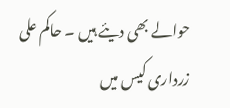حوالے بھی دیئے ہیں ۔ حاکم علی زرداری کیس میں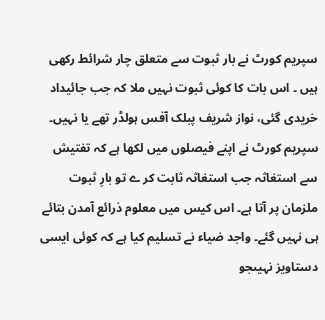سپریم کورٹ نے بار ثبوت سے متعلق چار شرائط رکھی ہیں ۔ اس بات کا کوئی ثبوت نہیں ملا کہ جب جائیداد خریدی گئی، نواز شریف پبلک آفس ہولڈر تھے یا نہیں۔
سپریم کورٹ نے اپنے فیصلوں میں لکھا ہے کہ تفتیش سے استغاثہ جب استغاثہ ثابت کر ے تو بارِ ثبوت ملزمان پر آتا ہے۔ اس کیس میں معلوم ذرائع آمدن بتائے ہی نہیں گئے۔ واجد ضیاء نے تسلیم کیا ہے کہ کوئی ایسی دستاویز نہیںجو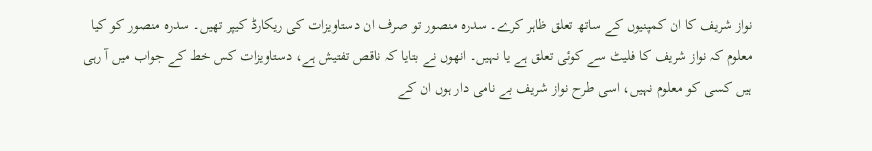نواز شریف کا ان کمپنیوں کے ساتھ تعلق ظاہر کرے۔ سدرہ منصور تو صرف ان دستاویزات کی ریکارڈ کیپر تھیں۔ سدرہ منصور کو کیا معلوم کہ نواز شریف کا فلیٹ سے کوئی تعلق ہے یا نہیں۔ انھوں نے بتایا کہ ناقص تفتیش ہے، دستاویزات کس خط کے جواب میں آ رہی ہیں کسی کو معلوم نہیں، اسی طرح نواز شریف بے نامی دار ہوں ان کے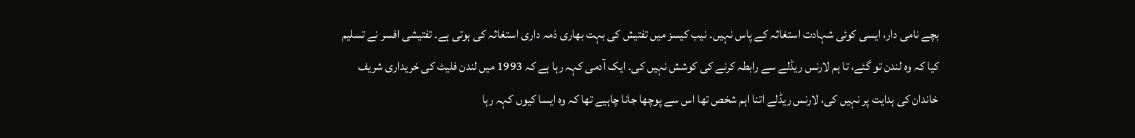بچے نامی دار، ایسی کوئی شہادت استغاثہ کے پاس نہیں۔ نیب کیسز میں تفتیش کی بہت بھاری ذمہ داری استغاثہ کی ہوتی ہے۔ تفتیشی افسر نے تسلیم کیا کہ وہ لندن تو گئے، تا ہم لارنس ریڈلے سے رابطہ کرنے کی کوشش نہیں کی۔ ایک آدمی کہہ رہا ہے کہ 1993 میں لندن فلیٹ کی خریداری شریف خاندان کی ہدایت پر نہیں کی، لارنس ریڈلے اتنا اہم شخص تھا اس سے پوچھا جانا چاہیے تھا کہ وہ ایسا کیوں کہہ رہا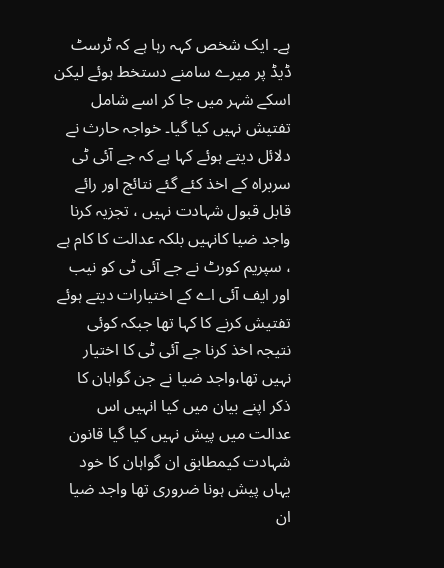ہے۔ ایک شخص کہہ رہا ہے کہ ٹرسٹ ڈیڈ پر میرے سامنے دستخط ہوئے لیکن اسکے شہر میں جا کر اسے شامل تفتیش نہیں کیا گیا۔ خواجہ حارث نے دلائل دیتے ہوئے کہا ہے کہ جے آئی ٹی سربراہ کے اخذ کئے گئے نتائج اور رائے قابل قبول شہادت نہیں ، تجزیہ کرنا واجد ضیا کانہیں بلکہ عدالت کا کام ہے ، سپریم کورٹ نے جے آئی ٹی کو نیب اور ایف آئی اے کے اختیارات دیتے ہوئے تفتیش کرنے کا کہا تھا جبکہ کوئی نتیجہ اخذ کرنا جے آئی ٹی کا اختیار نہیں تھا،واجد ضیا نے جن گواہان کا ذکر اپنے بیان میں کیا انہیں اس عدالت میں پیش نہیں کیا گیا قانون شہادت کیمطابق ان گواہان کا خود یہاں پیش ہونا ضروری تھا واجد ضیا ان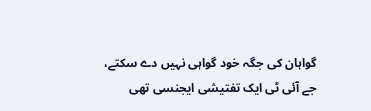گواہان کی جگہ خود گواہی نہیں دے سکتے، جے آئی ٹی ایک تفتیشی ایجنسی تھی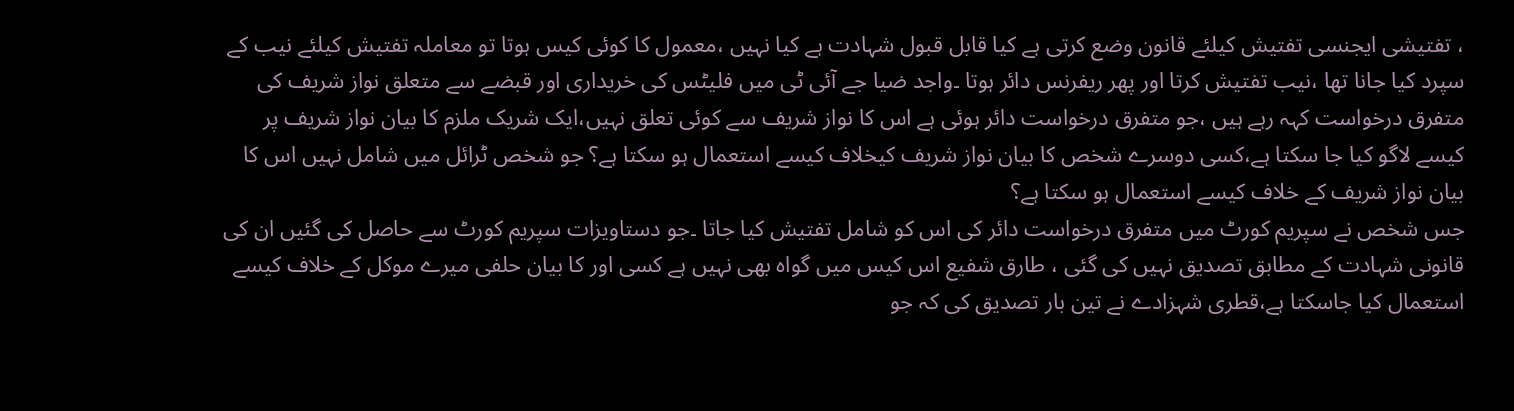، تفتیشی ایجنسی تفتیش کیلئے قانون وضع کرتی ہے کیا قابل قبول شہادت ہے کیا نہیں ،معمول کا کوئی کیس ہوتا تو معاملہ تفتیش کیلئے نیب کے سپرد کیا جانا تھا ،نیب تفتیش کرتا اور پھر ریفرنس دائر ہوتا ۔واجد ضیا جے آئی ٹی میں فلیٹس کی خریداری اور قبضے سے متعلق نواز شریف کی متفرق درخواست کہہ رہے ہیں ،جو متفرق درخواست دائر ہوئی ہے اس کا نواز شریف سے کوئی تعلق نہیں،ایک شریک ملزم کا بیان نواز شریف پر کیسے لاگو کیا جا سکتا ہے،کسی دوسرے شخص کا بیان نواز شریف کیخلاف کیسے استعمال ہو سکتا ہے؟ جو شخص ٹرائل میں شامل نہیں اس کا بیان نواز شریف کے خلاف کیسے استعمال ہو سکتا ہے؟
جس شخص نے سپریم کورٹ میں متفرق درخواست دائر کی اس کو شامل تفتیش کیا جاتا ۔جو دستاویزات سپریم کورٹ سے حاصل کی گئیں ان کی قانونی شہادت کے مطابق تصدیق نہیں کی گئی ، طارق شفیع اس کیس میں گواہ بھی نہیں ہے کسی اور کا بیان حلفی میرے موکل کے خلاف کیسے استعمال کیا جاسکتا ہے،قطری شہزادے نے تین بار تصدیق کی کہ جو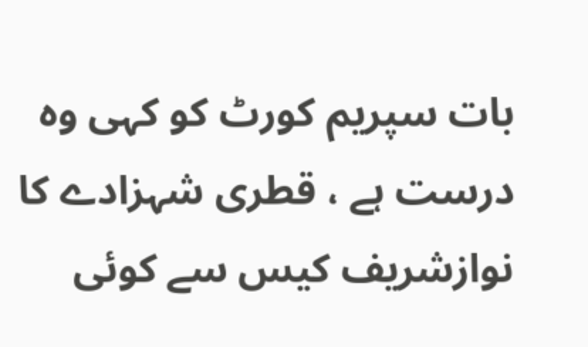بات سپریم کورٹ کو کہی وہ درست ہے ، قطری شہزادے کا نوازشریف کیس سے کوئی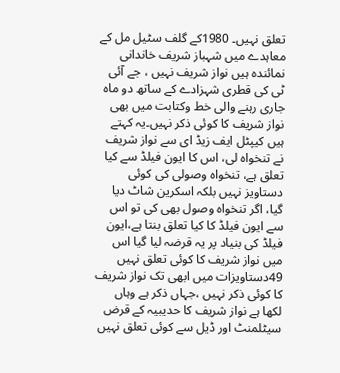تعلق نہیں۔ 1980کے گلف سٹیل مل کے معاہدے میں شہباز شریف خاندانی نمائندہ ہیں نواز شریف نہیں ، جے آئی ٹی کی قطری شہزادے کے ساتھ دو ماہ جاری رہنے والی خط وکتابت میں بھی نواز شریف کا کوئی ذکر نہیں۔یہ کہتے ہیں کیپٹل ایف زیڈ ای سے نواز شریف نے تنخواہ لی، اس کا ایون فیلڈ سے کیا تعلق ہے، تنخواہ وصولی کی کوئی دستاویز نہیں بلکہ اسکرین شاٹ دیا گیا، اگر تنخواہ وصول بھی کی تو اس سے ایون فیلڈ کا کیا تعلق بنتا ہے،ایون فیلڈ کی بنیاد پر یہ قرضہ لیا گیا اس میں نواز شریف کا کوئی تعلق نہیں 49دستاویزات میں ابھی تک نواز شریف کا کوئی ذکر نہیں ،جہاں ذکر ہے وہاں لکھا ہے نواز شریف کا حدیبیہ کے قرض سیٹلمنٹ اور ڈیل سے کوئی تعلق نہیں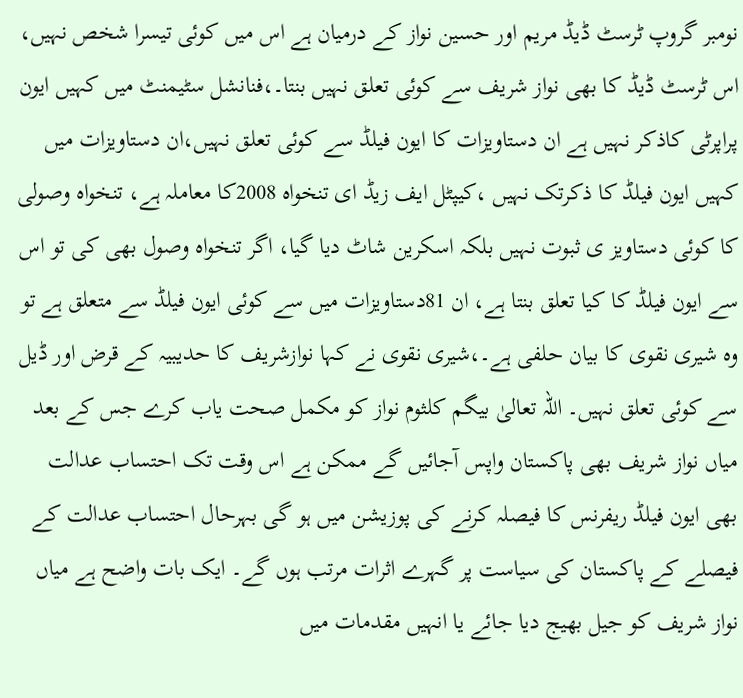نومبر گروپ ٹرسٹ ڈیڈ مریم اور حسین نواز کے درمیان ہے اس میں کوئی تیسرا شخص نہیں، اس ٹرسٹ ڈیڈ کا بھی نواز شریف سے کوئی تعلق نہیں بنتا۔،فنانشل سٹیمنٹ میں کہیں ایون پراپرٹی کاذکر نہیں ہے ان دستاویزات کا ایون فیلڈ سے کوئی تعلق نہیں،ان دستاویزات میں کہیں ایون فیلڈ کا ذکرتک نہیں ،کیپٹل ایف زیڈ ای تنخواہ 2008کا معاملہ ہے، تنخواہ وصولی کا کوئی دستاویز ی ثبوت نہیں بلکہ اسکرین شاٹ دیا گیا، اگر تنخواہ وصول بھی کی تو اس سے ایون فیلڈ کا کیا تعلق بنتا ہے، ان 81دستاویزات میں سے کوئی ایون فیلڈ سے متعلق ہے تو وہ شیری نقوی کا بیان حلفی ہے۔،شیری نقوی نے کہا نوازشریف کا حدیبیہ کے قرض اور ڈیل سے کوئی تعلق نہیں۔ اللہ تعالیٰ بیگم کلثوم نواز کو مکمل صحت یاب کرے جس کے بعد میاں نواز شریف بھی پاکستان واپس آجائیں گے ممکن ہے اس وقت تک احتساب عدالت بھی ایون فیلڈ ریفرنس کا فیصلہ کرنے کی پوزیشن میں ہو گی بہرحال احتساب عدالت کے فیصلے کے پاکستان کی سیاست پر گہرے اثرات مرتب ہوں گے۔ ایک بات واضح ہے میاں نواز شریف کو جیل بھیج دیا جائے یا انہیں مقدمات میں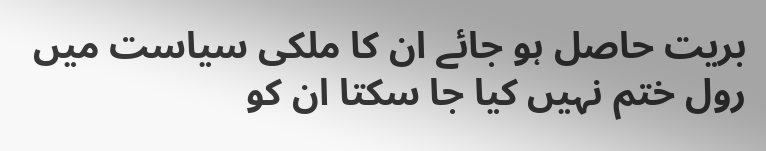بریت حاصل ہو جائے ان کا ملکی سیاست میں رول ختم نہیں کیا جا سکتا ان کو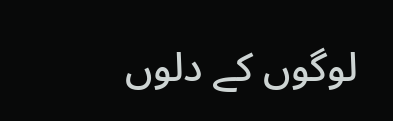لوگوں کے دلوں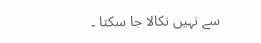سے نہیں نکالا جا سکتا ۔